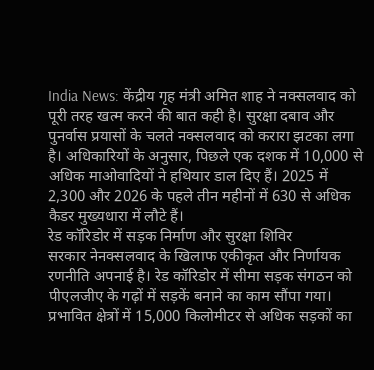India News: केंद्रीय गृह मंत्री अमित शाह ने नक्सलवाद को पूरी तरह खत्म करने की बात कही है। सुरक्षा दबाव और पुनर्वास प्रयासों के चलते नक्सलवाद को करारा झटका लगा है। अधिकारियों के अनुसार, पिछले एक दशक में 10,000 से अधिक माओवादियों ने हथियार डाल दिए हैं। 2025 में 2,300 और 2026 के पहले तीन महीनों में 630 से अधिक कैडर मुख्यधारा में लौटे हैं।
रेड कॉरिडोर में सड़क निर्माण और सुरक्षा शिविर
सरकार नेनक्सलवाद के खिलाफ एकीकृत और निर्णायक रणनीति अपनाई है। रेड कॉरिडोर में सीमा सड़क संगठन को पीएलजीए के गढ़ों में सड़कें बनाने का काम सौंपा गया। प्रभावित क्षेत्रों में 15,000 किलोमीटर से अधिक सड़कों का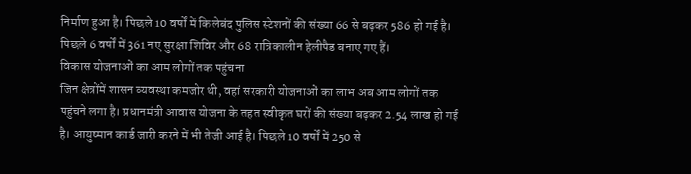निर्माण हुआ है। पिछले 10 वर्षों में किलेबंद पुलिस स्टेशनों की संख्या 66 से बढ़कर 586 हो गई है। पिछले 6 वर्षों में 361 नए सुरक्षा शिविर और 68 रात्रिकालीन हेलीपैड बनाए गए हैं।
विकास योजनाओं का आम लोगों तक पहुंचना
जिन क्षेत्रोंमें शासन व्यवस्था कमजोर थी, वहां सरकारी योजनाओं का लाभ अब आम लोगों तक पहुंचने लगा है। प्रधानमंत्री आवास योजना के तहत स्वीकृत घरों की संख्या बढ़कर 2.54 लाख हो गई है। आयुष्मान कार्ड जारी करने में भी तेजी आई है। पिछले 10 वर्षों में 250 से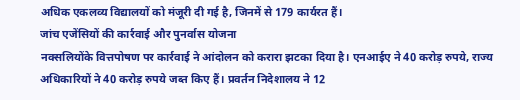अधिक एकलव्य विद्यालयों को मंजूरी दी गई है, जिनमें से 179 कार्यरत हैं।
जांच एजेंसियों की कार्रवाई और पुनर्वास योजना
नक्सलियोंके वित्तपोषण पर कार्रवाई ने आंदोलन को करारा झटका दिया है। एनआईए ने 40 करोड़ रुपये, राज्य अधिकारियों ने 40 करोड़ रुपये जब्त किए हैं। प्रवर्तन निदेशालय ने 12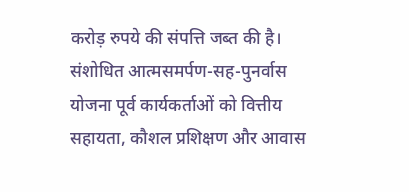करोड़ रुपये की संपत्ति जब्त की है। संशोधित आत्मसमर्पण-सह-पुनर्वास योजना पूर्व कार्यकर्ताओं को वित्तीय सहायता, कौशल प्रशिक्षण और आवास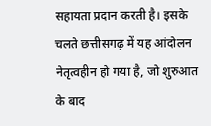सहायता प्रदान करती है। इसके चलते छत्तीसगढ़ में यह आंदोलन नेतृत्वहीन हो गया है, जो शुरुआत के बाद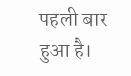पहली बार हुआ है।